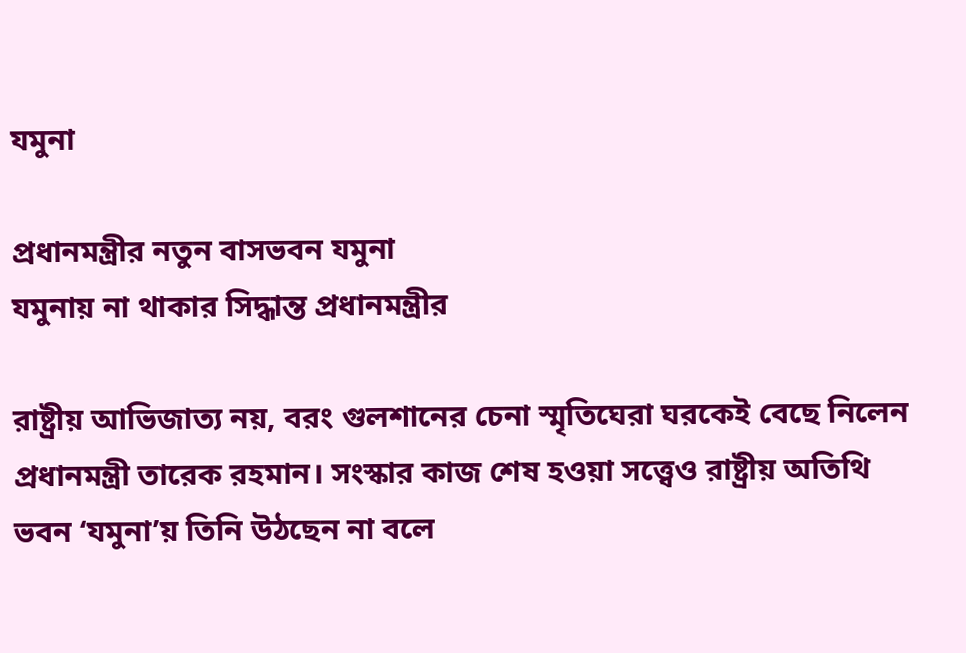যমুনা

প্রধানমন্ত্রীর নতুন বাসভবন যমুনা
যমুনায় না থাকার সিদ্ধান্ত প্রধানমন্ত্রীর

রাষ্ট্রীয় আভিজাত্য নয়, বরং গুলশানের চেনা স্মৃতিঘেরা ঘরকেই বেছে নিলেন প্রধানমন্ত্রী তারেক রহমান। সংস্কার কাজ শেষ হওয়া সত্ত্বেও রাষ্ট্রীয় অতিথি ভবন ‘যমুনা’য় তিনি উঠছেন না বলে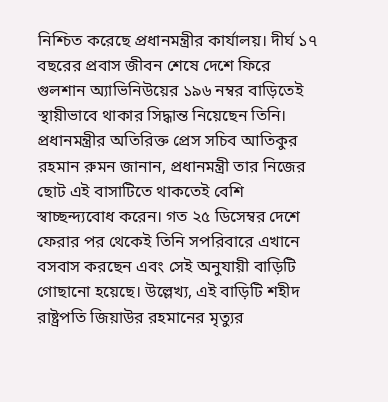নিশ্চিত করেছে প্রধানমন্ত্রীর কার্যালয়। দীর্ঘ ১৭ বছরের প্রবাস জীবন শেষে দেশে ফিরে গুলশান অ্যাভিনিউয়ের ১৯৬ নম্বর বাড়িতেই স্থায়ীভাবে থাকার সিদ্ধান্ত নিয়েছেন তিনি। প্রধানমন্ত্রীর অতিরিক্ত প্রেস সচিব আতিকুর রহমান রুমন জানান, প্রধানমন্ত্রী তার নিজের ছোট এই বাসাটিতে থাকতেই বেশি স্বাচ্ছন্দ্যবোধ করেন। গত ২৫ ডিসেম্বর দেশে ফেরার পর থেকেই তিনি সপরিবারে এখানে বসবাস করছেন এবং সেই অনুযায়ী বাড়িটি গোছানো হয়েছে। উল্লেখ্য, এই বাড়িটি শহীদ রাষ্ট্রপতি জিয়াউর রহমানের মৃত্যুর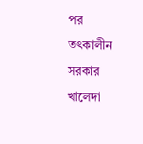পর তৎকালীন সরকার খালেদা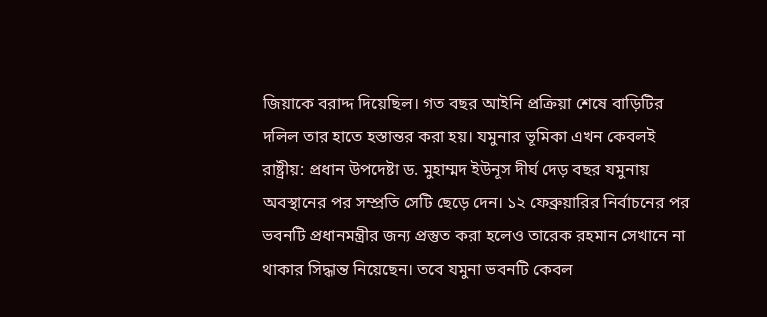জিয়াকে বরাদ্দ দিয়েছিল। গত বছর আইনি প্রক্রিয়া শেষে বাড়িটির দলিল তার হাতে হস্তান্তর করা হয়। যমুনার ভূমিকা এখন কেবলই রাষ্ট্রীয়: প্রধান উপদেষ্টা ড. মুহাম্মদ ইউনূস দীর্ঘ দেড় বছর যমুনায় অবস্থানের পর সম্প্রতি সেটি ছেড়ে দেন। ১২ ফেব্রুয়ারির নির্বাচনের পর ভবনটি প্রধানমন্ত্রীর জন্য প্রস্তুত করা হলেও তারেক রহমান সেখানে না থাকার সিদ্ধান্ত নিয়েছেন। তবে যমুনা ভবনটি কেবল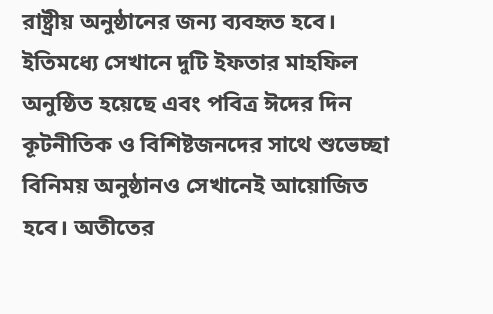রাষ্ট্রীয় অনুষ্ঠানের জন্য ব্যবহৃত হবে। ইতিমধ্যে সেখানে দুটি ইফতার মাহফিল অনুষ্ঠিত হয়েছে এবং পবিত্র ঈদের দিন কূটনীতিক ও বিশিষ্টজনদের সাথে শুভেচ্ছা বিনিময় অনুষ্ঠানও সেখানেই আয়োজিত হবে। অতীতের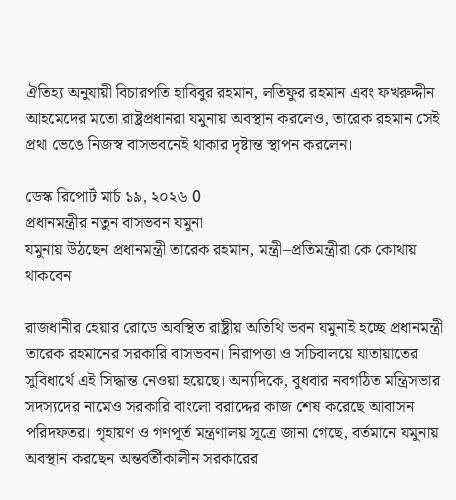ঐতিহ্য অনুযায়ী বিচারপতি হাবিবুর রহমান, লতিফুর রহমান এবং ফখরুদ্দীন আহমেদের মতো রাষ্ট্রপ্রধানরা যমুনায় অবস্থান করলেও, তারেক রহমান সেই প্রথা ভেঙে নিজস্ব বাসভবনেই থাকার দৃষ্টান্ত স্থাপন করলেন।

ডেস্ক রিপোর্ট মার্চ ১৯, ২০২৬ 0
প্রধানমন্ত্রীর নতুন বাসভবন যমুনা
যমুনায় উঠছেন প্রধানমন্ত্রী তারেক রহমান, মন্ত্রী–প্রতিমন্ত্রীরা কে কোথায় থাকবেন

রাজধানীর হেয়ার রোডে অবস্থিত রাষ্ট্রীয় অতিথি ভবন যমুনাই হচ্ছে প্রধানমন্ত্রী তারেক রহমানের সরকারি বাসভবন। নিরাপত্তা ও সচিবালয়ে যাতায়াতের সুবিধার্থে এই সিদ্ধান্ত নেওয়া হয়েছে। অন্যদিকে, বুধবার নবগঠিত মন্ত্রিসভার সদস্যদের নামেও সরকারি বাংলো বরাদ্দের কাজ শেষ করেছে আবাসন পরিদফতর। গৃহায়ণ ও গণপূর্ত মন্ত্রণালয় সূত্রে জানা গেছে, বর্তমানে যমুনায় অবস্থান করছেন অন্তর্বর্তীকালীন সরকারের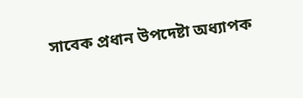সাবেক প্রধান উপদেষ্টা অধ্যাপক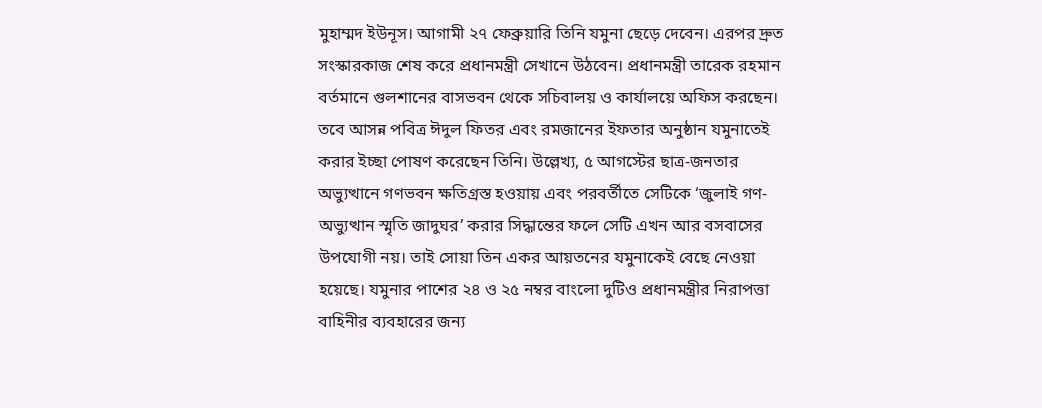মুহাম্মদ ইউনূস। আগামী ২৭ ফেব্রুয়ারি তিনি যমুনা ছেড়ে দেবেন। এরপর দ্রুত সংস্কারকাজ শেষ করে প্রধানমন্ত্রী সেখানে উঠবেন। প্রধানমন্ত্রী তারেক রহমান বর্তমানে গুলশানের বাসভবন থেকে সচিবালয় ও কার্যালয়ে অফিস করছেন। তবে আসন্ন পবিত্র ঈদুল ফিতর এবং রমজানের ইফতার অনুষ্ঠান যমুনাতেই করার ইচ্ছা পোষণ করেছেন তিনি। উল্লেখ্য, ৫ আগস্টের ছাত্র-জনতার অভ্যুত্থানে গণভবন ক্ষতিগ্রস্ত হওয়ায় এবং পরবর্তীতে সেটিকে ‘জুলাই গণ-অভ্যুত্থান স্মৃতি জাদুঘর’ করার সিদ্ধান্তের ফলে সেটি এখন আর বসবাসের উপযোগী নয়। তাই সোয়া তিন একর আয়তনের যমুনাকেই বেছে নেওয়া হয়েছে। যমুনার পাশের ২৪ ও ২৫ নম্বর বাংলো দুটিও প্রধানমন্ত্রীর নিরাপত্তা বাহিনীর ব্যবহারের জন্য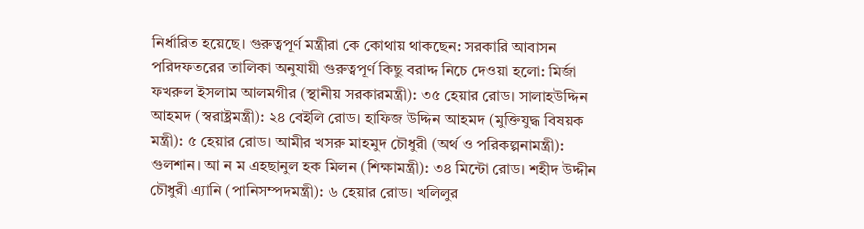নির্ধারিত হয়েছে। গুরুত্বপূর্ণ মন্ত্রীরা কে কোথায় থাকছেন: সরকারি আবাসন পরিদফতরের তালিকা অনুযায়ী গুরুত্বপূর্ণ কিছু বরাদ্দ নিচে দেওয়া হলো: মির্জা ফখরুল ইসলাম আলমগীর (স্থানীয় সরকারমন্ত্রী): ৩৫ হেয়ার রোড। সালাহউদ্দিন আহমদ (স্বরাষ্ট্রমন্ত্রী): ২৪ বেইলি রোড। হাফিজ উদ্দিন আহমদ (মুক্তিযুদ্ধ বিষয়ক মন্ত্রী): ৫ হেয়ার রোড। আমীর খসরু মাহমুদ চৌধুরী (অর্থ ও পরিকল্পনামন্ত্রী): গুলশান। আ ন ম এহছানুল হক মিলন (শিক্ষামন্ত্রী): ৩৪ মিন্টো রোড। শহীদ উদ্দীন চৌধুরী এ্যানি (পানিসম্পদমন্ত্রী): ৬ হেয়ার রোড। খলিলুর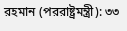রহমান (পররাষ্ট্রমন্ত্রী): ৩৩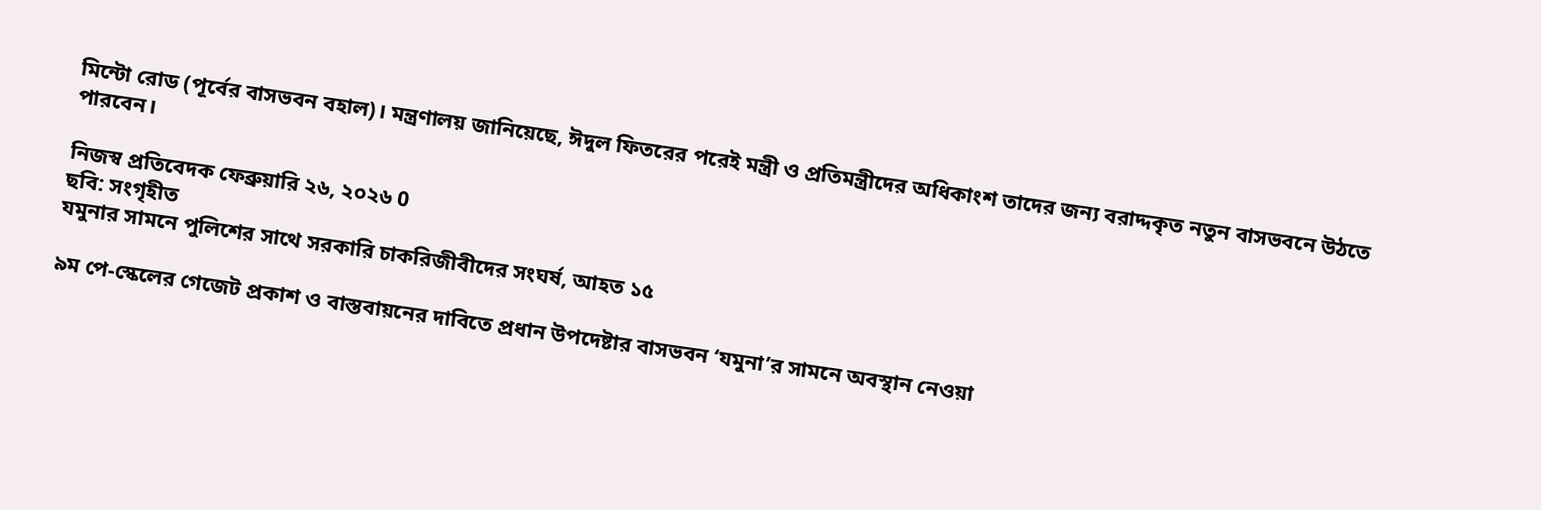মিন্টো রোড (পূর্বের বাসভবন বহাল)। মন্ত্রণালয় জানিয়েছে, ঈদুল ফিতরের পরেই মন্ত্রী ও প্রতিমন্ত্রীদের অধিকাংশ তাদের জন্য বরাদ্দকৃত নতুন বাসভবনে উঠতে পারবেন।

নিজস্ব প্রতিবেদক ফেব্রুয়ারি ২৬, ২০২৬ 0
ছবি: সংগৃহীত
যমুনার সামনে পুলিশের সাথে সরকারি চাকরিজীবীদের সংঘর্ষ, আহত ১৫

৯ম পে-স্কেলের গেজেট প্রকাশ ও বাস্তবায়নের দাবিতে প্রধান উপদেষ্টার বাসভবন ‘যমুনা’র সামনে অবস্থান নেওয়া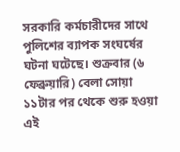সরকারি কর্মচারীদের সাথে পুলিশের ব্যাপক সংঘর্ষের ঘটনা ঘটেছে। শুক্রবার (৬ ফেব্রুয়ারি) বেলা সোয়া ১১টার পর থেকে শুরু হওয়া এই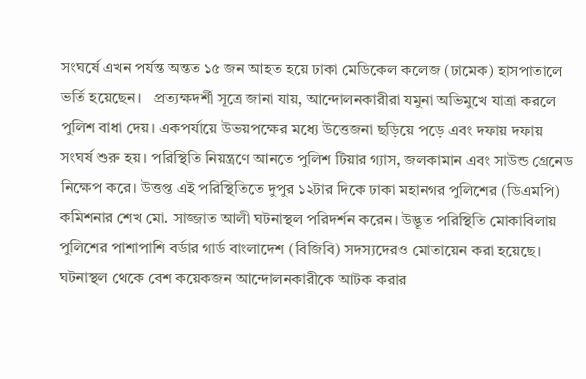সংঘর্ষে এখন পর্যন্ত অন্তত ১৫ জন আহত হয়ে ঢাকা মেডিকেল কলেজ (ঢামেক) হাসপাতালে ভর্তি হয়েছেন।   প্রত্যক্ষদর্শী সূত্রে জানা যায়, আন্দোলনকারীরা যমুনা অভিমুখে যাত্রা করলে পুলিশ বাধা দেয়। একপর্যায়ে উভয়পক্ষের মধ্যে উত্তেজনা ছড়িয়ে পড়ে এবং দফায় দফায় সংঘর্ষ শুরু হয়। পরিস্থিতি নিয়ন্ত্রণে আনতে পুলিশ টিয়ার গ্যাস, জলকামান এবং সাউন্ড গ্রেনেড নিক্ষেপ করে। উত্তপ্ত এই পরিস্থিতিতে দুপুর ১২টার দিকে ঢাকা মহানগর পুলিশের (ডিএমপি) কমিশনার শেখ মো. সাজ্জাত আলী ঘটনাস্থল পরিদর্শন করেন। উদ্ভূত পরিস্থিতি মোকাবিলায় পুলিশের পাশাপাশি বর্ডার গার্ড বাংলাদেশ (বিজিবি) সদস্যদেরও মোতায়েন করা হয়েছে। ঘটনাস্থল থেকে বেশ কয়েকজন আন্দোলনকারীকে আটক করার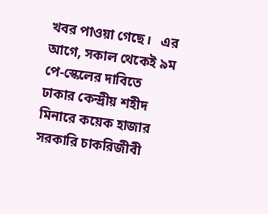খবর পাওয়া গেছে।   এর আগে, সকাল থেকেই ৯ম পে-স্কেলের দাবিতে ঢাকার কেন্দ্রীয় শহীদ মিনারে কয়েক হাজার সরকারি চাকরিজীবী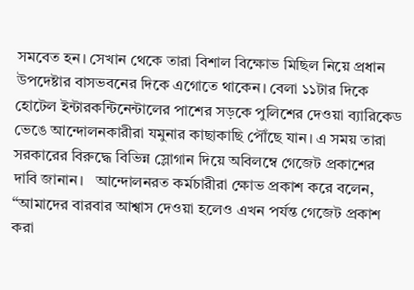সমবেত হন। সেখান থেকে তারা বিশাল বিক্ষোভ মিছিল নিয়ে প্রধান উপদেষ্টার বাসভবনের দিকে এগোতে থাকেন। বেলা ১১টার দিকে হোটেল ইন্টারকন্টিনেন্টালের পাশের সড়কে পুলিশের দেওয়া ব্যারিকেড ভেঙে আন্দোলনকারীরা যমুনার কাছাকাছি পৌঁছে যান। এ সময় তারা সরকারের বিরুদ্ধে বিভিন্ন স্লোগান দিয়ে অবিলম্বে গেজেট প্রকাশের দাবি জানান।   আন্দোলনরত কর্মচারীরা ক্ষোভ প্রকাশ করে বলেন, “আমাদের বারবার আশ্বাস দেওয়া হলেও এখন পর্যন্ত গেজেট প্রকাশ করা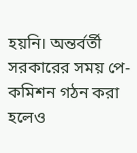হয়নি। অন্তর্বর্তী সরকারের সময় পে-কমিশন গঠন করা হলেও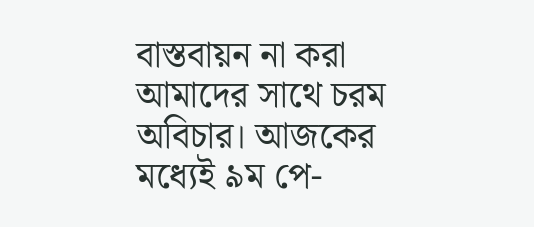বাস্তবায়ন না করা আমাদের সাথে চরম অবিচার। আজকের মধ্যেই ৯ম পে-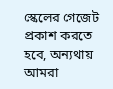স্কেলের গেজেট প্রকাশ করতে হবে, অন্যথায় আমরা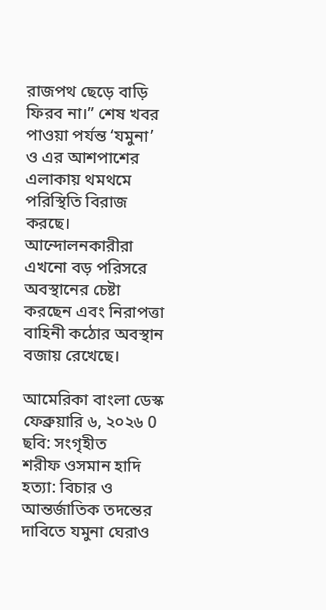রাজপথ ছেড়ে বাড়ি ফিরব না।” শেষ খবর পাওয়া পর্যন্ত ‘যমুনা’ ও এর আশপাশের এলাকায় থমথমে পরিস্থিতি বিরাজ করছে। আন্দোলনকারীরা এখনো বড় পরিসরে অবস্থানের চেষ্টা করছেন এবং নিরাপত্তা বাহিনী কঠোর অবস্থান বজায় রেখেছে।

আমেরিকা বাংলা ডেস্ক ফেব্রুয়ারি ৬, ২০২৬ 0
ছবি: সংগৃহীত
শরীফ ওসমান হাদি হত্যা: বিচার ও আন্তর্জাতিক তদন্তের দাবিতে যমুনা ঘেরাও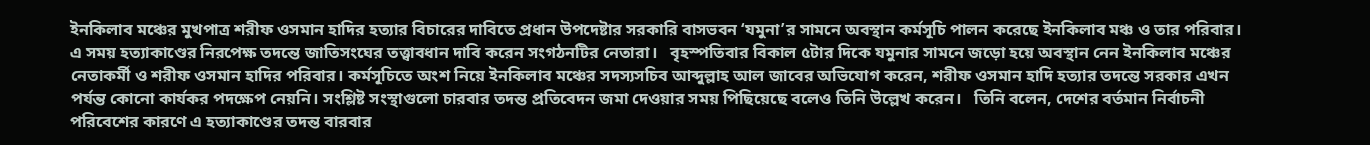ইনকিলাব মঞ্চের মুখপাত্র শরীফ ওসমান হাদির হত্যার বিচারের দাবিতে প্রধান উপদেষ্টার সরকারি বাসভবন ‘যমুনা’র সামনে অবস্থান কর্মসূচি পালন করেছে ইনকিলাব মঞ্চ ও তার পরিবার। এ সময় হত্যাকাণ্ডের নিরপেক্ষ তদন্তে জাতিসংঘের তত্ত্বাবধান দাবি করেন সংগঠনটির নেতারা।   বৃহস্পতিবার বিকাল ৫টার দিকে যমুনার সামনে জড়ো হয়ে অবস্থান নেন ইনকিলাব মঞ্চের নেতাকর্মী ও শরীফ ওসমান হাদির পরিবার। কর্মসূচিতে অংশ নিয়ে ইনকিলাব মঞ্চের সদস্যসচিব আব্দুল্লাহ আল জাবের অভিযোগ করেন, শরীফ ওসমান হাদি হত্যার তদন্তে সরকার এখন পর্যন্ত কোনো কার্যকর পদক্ষেপ নেয়নি। সংশ্লিষ্ট সংস্থাগুলো চারবার তদন্ত প্রতিবেদন জমা দেওয়ার সময় পিছিয়েছে বলেও তিনি উল্লেখ করেন।   তিনি বলেন, দেশের বর্তমান নির্বাচনী পরিবেশের কারণে এ হত্যাকাণ্ডের তদন্ত বারবার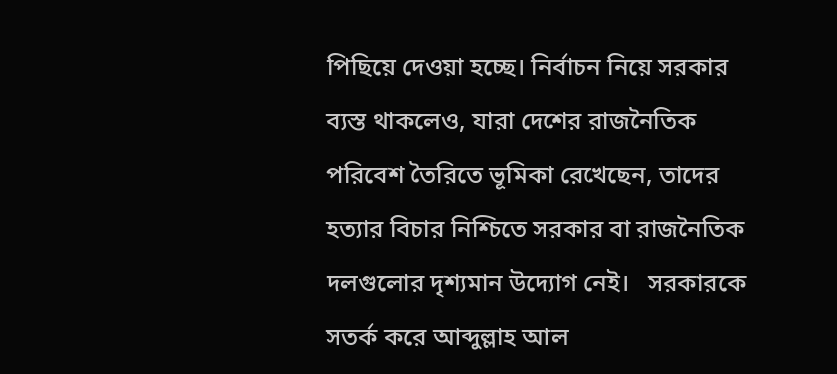পিছিয়ে দেওয়া হচ্ছে। নির্বাচন নিয়ে সরকার ব্যস্ত থাকলেও, যারা দেশের রাজনৈতিক পরিবেশ তৈরিতে ভূমিকা রেখেছেন, তাদের হত্যার বিচার নিশ্চিতে সরকার বা রাজনৈতিক দলগুলোর দৃশ্যমান উদ্যোগ নেই।   সরকারকে সতর্ক করে আব্দুল্লাহ আল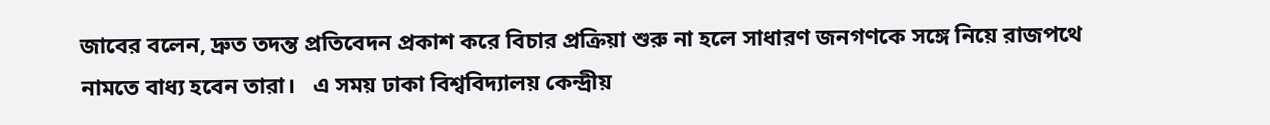জাবের বলেন, দ্রুত তদন্ত প্রতিবেদন প্রকাশ করে বিচার প্রক্রিয়া শুরু না হলে সাধারণ জনগণকে সঙ্গে নিয়ে রাজপথে নামতে বাধ্য হবেন তারা।   এ সময় ঢাকা বিশ্ববিদ্যালয় কেন্দ্রীয়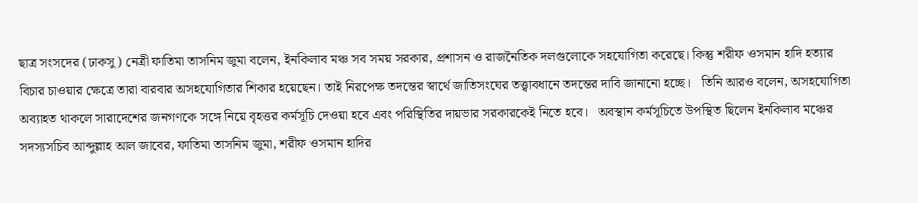ছাত্র সংসদের (ঢাকসু) নেত্রী ফাতিমা তাসনিম জুমা বলেন, ইনকিলাব মঞ্চ সব সময় সরকার, প্রশাসন ও রাজনৈতিক দলগুলোকে সহযোগিতা করেছে। কিন্তু শরীফ ওসমান হাদি হত্যার বিচার চাওয়ার ক্ষেত্রে তারা বারবার অসহযোগিতার শিকার হয়েছেন। তাই নিরপেক্ষ তদন্তের স্বার্থে জাতিসংঘের তত্ত্বাবধানে তদন্তের দাবি জানানো হচ্ছে।   তিনি আরও বলেন, অসহযোগিতা অব্যাহত থাকলে সারাদেশের জনগণকে সঙ্গে নিয়ে বৃহত্তর কর্মসূচি দেওয়া হবে এবং পরিস্থিতির দায়ভার সরকারকেই নিতে হবে।   অবস্থান কর্মসূচিতে উপস্থিত ছিলেন ইনকিলাব মঞ্চের সদস্যসচিব আব্দুল্লাহ আল জাবের, ফাতিমা তাসনিম জুমা, শরীফ ওসমান হাদির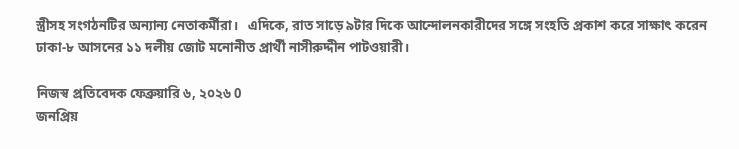স্ত্রীসহ সংগঠনটির অন্যান্য নেতাকর্মীরা।   এদিকে, রাত সাড়ে ৯টার দিকে আন্দোলনকারীদের সঙ্গে সংহতি প্রকাশ করে সাক্ষাৎ করেন ঢাকা-৮ আসনের ১১ দলীয় জোট মনোনীত প্রার্থী নাসীরুদ্দীন পাটওয়ারী।

নিজস্ব প্রতিবেদক ফেব্রুয়ারি ৬, ২০২৬ 0
জনপ্রিয়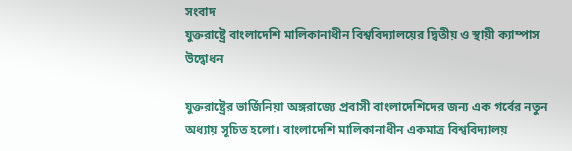সংবাদ
যুক্তরাষ্ট্রে বাংলাদেশি মালিকানাধীন বিশ্ববিদ্যালয়ের দ্বিতীয় ও স্থায়ী ক্যাম্পাস উদ্বোধন

যুক্তরাষ্ট্রের ভার্জিনিয়া অঙ্গরাজ্যে প্রবাসী বাংলাদেশিদের জন্য এক গর্বের নতুন অধ্যায় সূচিত হলো। বাংলাদেশি মালিকানাধীন একমাত্র বিশ্ববিদ্যালয়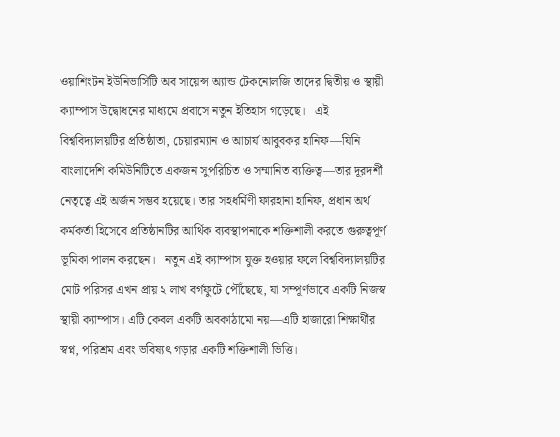ওয়াশিংটন ইউনিভার্সিটি অব সায়েন্স অ্যান্ড টেকনোলজি তাদের দ্বিতীয় ও স্থায়ী ক্যাম্পাস উদ্বোধনের মাধ্যমে প্রবাসে নতুন ইতিহাস গড়েছে।   এই বিশ্ববিদ্যালয়টির প্রতিষ্ঠাতা, চেয়ারম্যান ও আচার্য আবুবকর হানিফ—যিনি বাংলাদেশি কমিউনিটিতে একজন সুপরিচিত ও সম্মানিত ব্যক্তিত্ব—তার দূরদর্শী নেতৃত্বে এই অর্জন সম্ভব হয়েছে। তার সহধর্মিণী ফারহানা হানিফ, প্রধান অর্থ কর্মকর্তা হিসেবে প্রতিষ্ঠানটির আর্থিক ব্যবস্থাপনাকে শক্তিশালী করতে গুরুত্বপূর্ণ ভূমিকা পালন করছেন।   নতুন এই ক্যাম্পাস যুক্ত হওয়ার ফলে বিশ্ববিদ্যালয়টির মোট পরিসর এখন প্রায় ২ লাখ বর্গফুটে পৌঁছেছে, যা সম্পূর্ণভাবে একটি নিজস্ব স্থায়ী ক্যাম্পাস। এটি কেবল একটি অবকাঠামো নয়—এটি হাজারো শিক্ষার্থীর স্বপ্ন, পরিশ্রম এবং ভবিষ্যৎ গড়ার একটি শক্তিশালী ভিত্তি।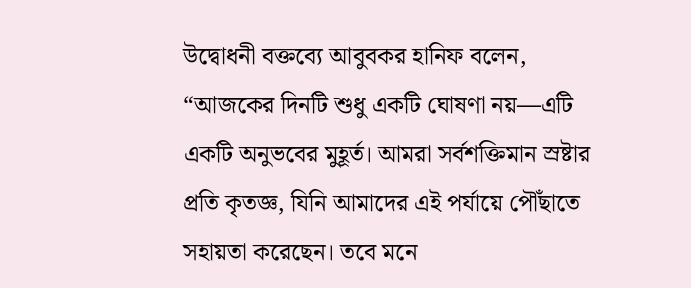উদ্বোধনী বক্তব্যে আবুবকর হানিফ বলেন, “আজকের দিনটি শুধু একটি ঘোষণা নয়—এটি একটি অনুভবের মুহূর্ত। আমরা সর্বশক্তিমান স্রষ্টার প্রতি কৃতজ্ঞ, যিনি আমাদের এই পর্যায়ে পৌঁছাতে সহায়তা করেছেন। তবে মনে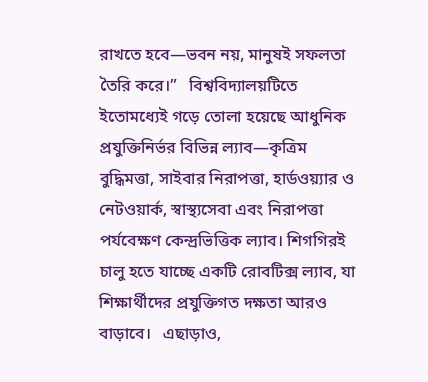রাখতে হবে—ভবন নয়, মানুষই সফলতা তৈরি করে।”   বিশ্ববিদ্যালয়টিতে ইতোমধ্যেই গড়ে তোলা হয়েছে আধুনিক প্রযুক্তিনির্ভর বিভিন্ন ল্যাব—কৃত্রিম বুদ্ধিমত্তা, সাইবার নিরাপত্তা, হার্ডওয়্যার ও নেটওয়ার্ক, স্বাস্থ্যসেবা এবং নিরাপত্তা পর্যবেক্ষণ কেন্দ্রভিত্তিক ল্যাব। শিগগিরই চালু হতে যাচ্ছে একটি রোবটিক্স ল্যাব, যা শিক্ষার্থীদের প্রযুক্তিগত দক্ষতা আরও বাড়াবে।   এছাড়াও,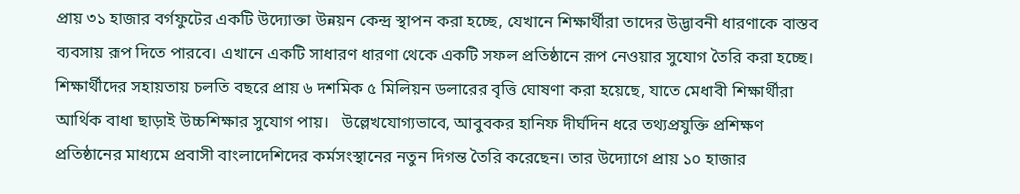প্রায় ৩১ হাজার বর্গফুটের একটি উদ্যোক্তা উন্নয়ন কেন্দ্র স্থাপন করা হচ্ছে, যেখানে শিক্ষার্থীরা তাদের উদ্ভাবনী ধারণাকে বাস্তব ব্যবসায় রূপ দিতে পারবে। এখানে একটি সাধারণ ধারণা থেকে একটি সফল প্রতিষ্ঠানে রূপ নেওয়ার সুযোগ তৈরি করা হচ্ছে।   শিক্ষার্থীদের সহায়তায় চলতি বছরে প্রায় ৬ দশমিক ৫ মিলিয়ন ডলারের বৃত্তি ঘোষণা করা হয়েছে, যাতে মেধাবী শিক্ষার্থীরা আর্থিক বাধা ছাড়াই উচ্চশিক্ষার সুযোগ পায়।   উল্লেখযোগ্যভাবে, আবুবকর হানিফ দীর্ঘদিন ধরে তথ্যপ্রযুক্তি প্রশিক্ষণ প্রতিষ্ঠানের মাধ্যমে প্রবাসী বাংলাদেশিদের কর্মসংস্থানের নতুন দিগন্ত তৈরি করেছেন। তার উদ্যোগে প্রায় ১০ হাজার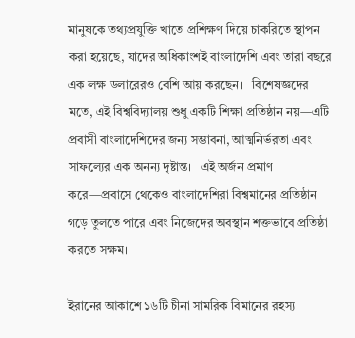মানুষকে তথ্যপ্রযুক্তি খাতে প্রশিক্ষণ দিয়ে চাকরিতে স্থাপন করা হয়েছে, যাদের অধিকাংশই বাংলাদেশি এবং তারা বছরে এক লক্ষ ডলারেরও বেশি আয় করছেন।   বিশেষজ্ঞদের মতে, এই বিশ্ববিদ্যালয় শুধু একটি শিক্ষা প্রতিষ্ঠান নয়—এটি প্রবাসী বাংলাদেশিদের জন্য সম্ভাবনা, আত্মনির্ভরতা এবং সাফল্যের এক অনন্য দৃষ্টান্ত।   এই অর্জন প্রমাণ করে—প্রবাসে থেকেও বাংলাদেশিরা বিশ্বমানের প্রতিষ্ঠান গড়ে তুলতে পারে এবং নিজেদের অবস্থান শক্তভাবে প্রতিষ্ঠা করতে সক্ষম।

ইরানের আকাশে ১৬টি চীনা সামরিক বিমানের রহস্য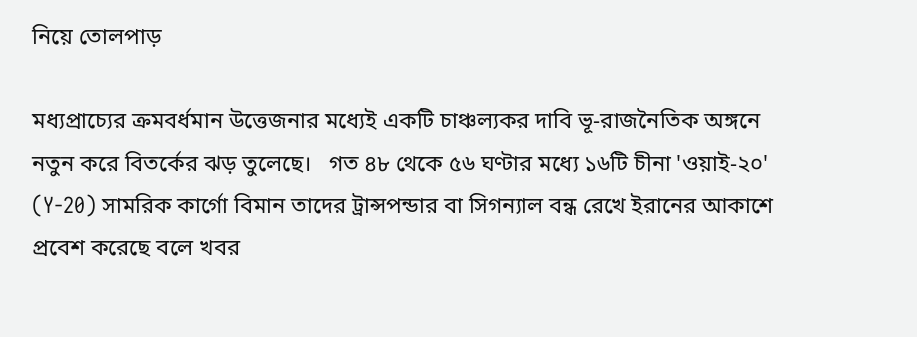নিয়ে তোলপাড়

মধ্যপ্রাচ্যের ক্রমবর্ধমান উত্তেজনার মধ্যেই একটি চাঞ্চল্যকর দাবি ভূ-রাজনৈতিক অঙ্গনে নতুন করে বিতর্কের ঝড় তুলেছে।   গত ৪৮ থেকে ৫৬ ঘণ্টার মধ্যে ১৬টি চীনা 'ওয়াই-২০' (Y-20) সামরিক কার্গো বিমান তাদের ট্রান্সপন্ডার বা সিগন্যাল বন্ধ রেখে ইরানের আকাশে প্রবেশ করেছে বলে খবর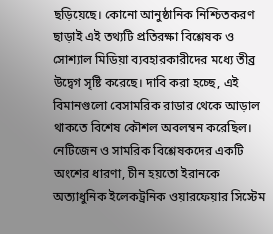ছড়িয়েছে। কোনো আনুষ্ঠানিক নিশ্চিতকরণ ছাড়াই এই তথ্যটি প্রতিরক্ষা বিশ্লেষক ও সোশ্যাল মিডিয়া ব্যবহারকারীদের মধ্যে তীব্র উদ্বেগ সৃষ্টি করেছে। দাবি করা হচ্ছে, এই বিমানগুলো বেসামরিক রাডার থেকে আড়াল থাকতে বিশেষ কৌশল অবলম্বন করেছিল। নেটিজেন ও সামরিক বিশ্লেষকদের একটি অংশের ধারণা, চীন হয়তো ইরানকে অত্যাধুনিক ইলেকট্রনিক ওয়ারফেয়ার সিস্টেম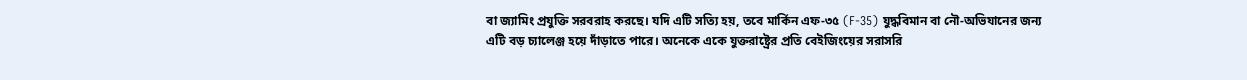বা জ্যামিং প্রযুক্তি সরবরাহ করছে। যদি এটি সত্যি হয়, তবে মার্কিন এফ-৩৫ (F-35) যুদ্ধবিমান বা নৌ-অভিযানের জন্য এটি বড় চ্যালেঞ্জ হয়ে দাঁড়াতে পারে। অনেকে একে যুক্তরাষ্ট্রের প্রতি বেইজিংয়ের সরাসরি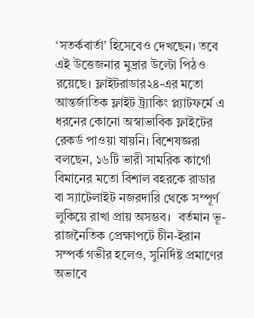‘সতর্কবার্তা’ হিসেবেও দেখছেন। তবে এই উত্তেজনার মুদ্রার উল্টো পিঠও রয়েছে। ফ্লাইটরাডার২৪-এর মতো আন্তর্জাতিক ফ্লাইট ট্র্যাকিং প্ল্যাটফর্মে এ ধরনের কোনো অস্বাভাবিক ফ্লাইটের রেকর্ড পাওয়া যায়নি। বিশেষজ্ঞরা বলছেন, ১৬টি ভারী সামরিক কার্গো বিমানের মতো বিশাল বহরকে রাডার বা স্যাটেলাইট নজরদারি থেকে সম্পূর্ণ লুকিয়ে রাখা প্রায় অসম্ভব।  বর্তমান ভূ-রাজনৈতিক প্রেক্ষাপটে চীন-ইরান সম্পর্ক গভীর হলেও, সুনির্দিষ্ট প্রমাণের অভাবে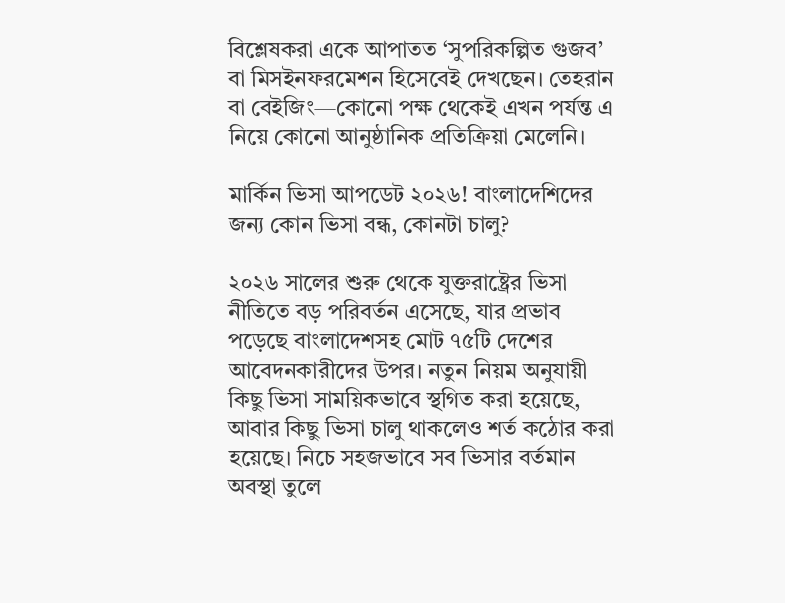বিশ্লেষকরা একে আপাতত ‘সুপরিকল্পিত গুজব’ বা মিসইনফরমেশন হিসেবেই দেখছেন। তেহরান বা বেইজিং—কোনো পক্ষ থেকেই এখন পর্যন্ত এ নিয়ে কোনো আনুষ্ঠানিক প্রতিক্রিয়া মেলেনি।

মার্কিন ভিসা আপডেট ২০২৬! বাংলাদেশিদের জন্য কোন ভিসা বন্ধ, কোনটা চালু?

২০২৬ সালের শুরু থেকে যুক্তরাষ্ট্রের ভিসা নীতিতে বড় পরিবর্তন এসেছে, যার প্রভাব পড়েছে বাংলাদেশসহ মোট ৭৫টি দেশের আবেদনকারীদের উপর। নতুন নিয়ম অনুযায়ী কিছু ভিসা সাময়িকভাবে স্থগিত করা হয়েছে, আবার কিছু ভিসা চালু থাকলেও শর্ত কঠোর করা হয়েছে। নিচে সহজভাবে সব ভিসার বর্তমান অবস্থা তুলে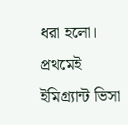ধরা হলো।   প্রথমেই ইমিগ্র্যান্ট ভিসা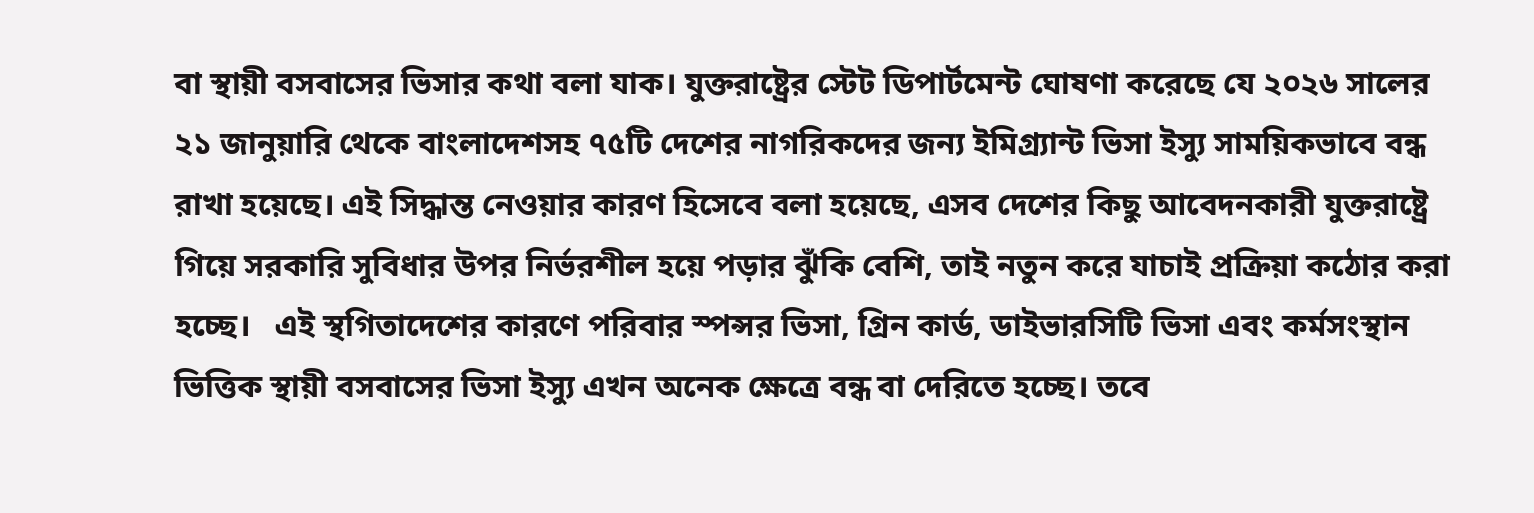বা স্থায়ী বসবাসের ভিসার কথা বলা যাক। যুক্তরাষ্ট্রের স্টেট ডিপার্টমেন্ট ঘোষণা করেছে যে ২০২৬ সালের ২১ জানুয়ারি থেকে বাংলাদেশসহ ৭৫টি দেশের নাগরিকদের জন্য ইমিগ্র্যান্ট ভিসা ইস্যু সাময়িকভাবে বন্ধ রাখা হয়েছে। এই সিদ্ধান্ত নেওয়ার কারণ হিসেবে বলা হয়েছে, এসব দেশের কিছু আবেদনকারী যুক্তরাষ্ট্রে গিয়ে সরকারি সুবিধার উপর নির্ভরশীল হয়ে পড়ার ঝুঁকি বেশি, তাই নতুন করে যাচাই প্রক্রিয়া কঠোর করা হচ্ছে।   এই স্থগিতাদেশের কারণে পরিবার স্পন্সর ভিসা, গ্রিন কার্ড, ডাইভারসিটি ভিসা এবং কর্মসংস্থান ভিত্তিক স্থায়ী বসবাসের ভিসা ইস্যু এখন অনেক ক্ষেত্রে বন্ধ বা দেরিতে হচ্ছে। তবে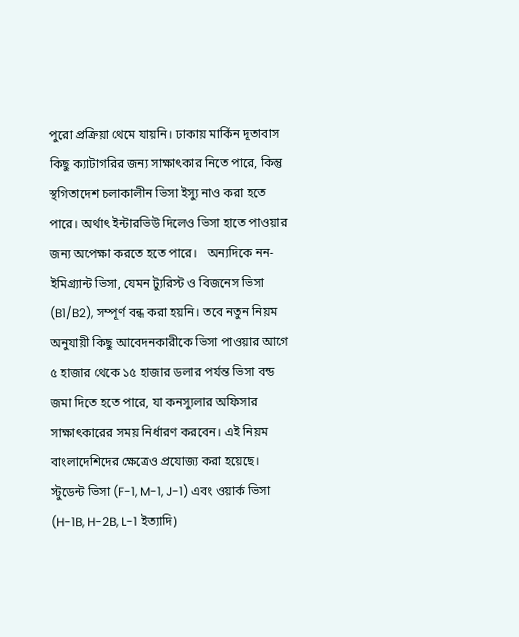পুরো প্রক্রিয়া থেমে যায়নি। ঢাকায় মার্কিন দূতাবাস কিছু ক্যাটাগরির জন্য সাক্ষাৎকার নিতে পারে, কিন্তু স্থগিতাদেশ চলাকালীন ভিসা ইস্যু নাও করা হতে পারে। অর্থাৎ ইন্টারভিউ দিলেও ভিসা হাতে পাওয়ার জন্য অপেক্ষা করতে হতে পারে।   অন্যদিকে নন-ইমিগ্র্যান্ট ভিসা, যেমন ট্যুরিস্ট ও বিজনেস ভিসা (B1/B2), সম্পূর্ণ বন্ধ করা হয়নি। তবে নতুন নিয়ম অনুযায়ী কিছু আবেদনকারীকে ভিসা পাওয়ার আগে ৫ হাজার থেকে ১৫ হাজার ডলার পর্যন্ত ভিসা বন্ড জমা দিতে হতে পারে, যা কনস্যুলার অফিসার সাক্ষাৎকারের সময় নির্ধারণ করবেন। এই নিয়ম বাংলাদেশিদের ক্ষেত্রেও প্রযোজ্য করা হয়েছে।   স্টুডেন্ট ভিসা (F-1, M-1, J-1) এবং ওয়ার্ক ভিসা (H-1B, H-2B, L-1 ইত্যাদি)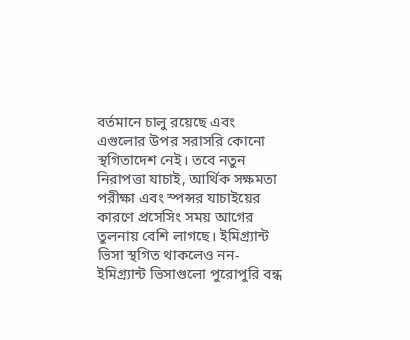বর্তমানে চালু রয়েছে এবং এগুলোর উপর সরাসরি কোনো স্থগিতাদেশ নেই। তবে নতুন নিরাপত্তা যাচাই, আর্থিক সক্ষমতা পরীক্ষা এবং স্পন্সর যাচাইয়ের কারণে প্রসেসিং সময় আগের তুলনায় বেশি লাগছে। ইমিগ্র্যান্ট ভিসা স্থগিত থাকলেও নন-ইমিগ্র্যান্ট ভিসাগুলো পুরোপুরি বন্ধ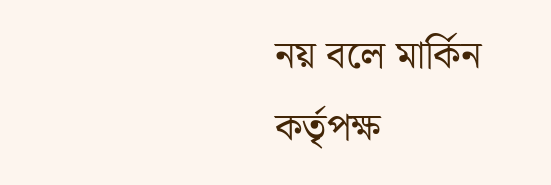নয় বলে মার্কিন কর্তৃপক্ষ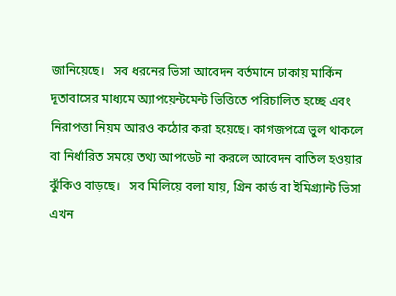জানিয়েছে।   সব ধরনের ভিসা আবেদন বর্তমানে ঢাকায় মার্কিন দূতাবাসের মাধ্যমে অ্যাপয়েন্টমেন্ট ভিত্তিতে পরিচালিত হচ্ছে এবং নিরাপত্তা নিয়ম আরও কঠোর করা হয়েছে। কাগজপত্রে ভুল থাকলে বা নির্ধারিত সময়ে তথ্য আপডেট না করলে আবেদন বাতিল হওয়ার ঝুঁকিও বাড়ছে।   সব মিলিয়ে বলা যায়, গ্রিন কার্ড বা ইমিগ্র্যান্ট ভিসা এখন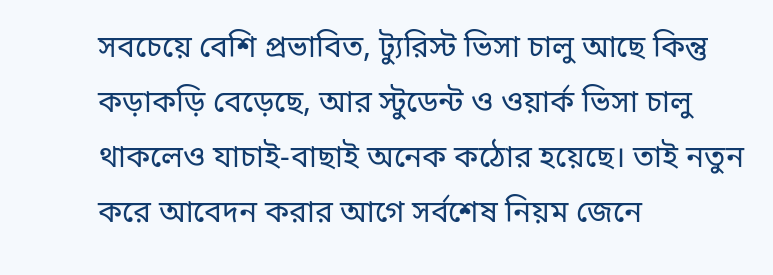সবচেয়ে বেশি প্রভাবিত, ট্যুরিস্ট ভিসা চালু আছে কিন্তু কড়াকড়ি বেড়েছে, আর স্টুডেন্ট ও ওয়ার্ক ভিসা চালু থাকলেও যাচাই-বাছাই অনেক কঠোর হয়েছে। তাই নতুন করে আবেদন করার আগে সর্বশেষ নিয়ম জেনে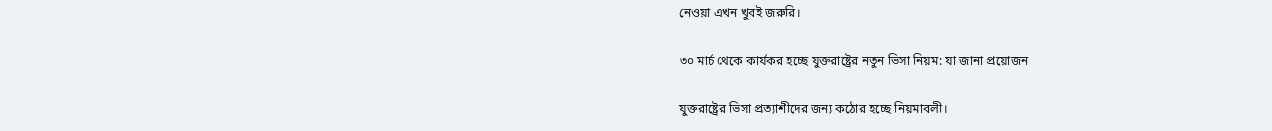নেওয়া এখন খুবই জরুরি।

৩০ মার্চ থেকে কার্যকর হচ্ছে যুক্তরাষ্ট্রের নতুন ভিসা নিয়ম: যা জানা প্রয়োজন

যুক্তরাষ্ট্রের ভিসা প্রত্যাশীদের জন্য কঠোর হচ্ছে নিয়মাবলী।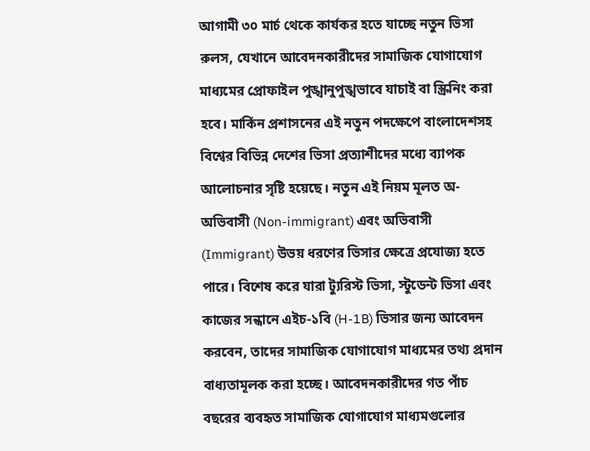আগামী ৩০ মার্চ থেকে কার্যকর হতে যাচ্ছে নতুন ভিসা রুলস, যেখানে আবেদনকারীদের সামাজিক যোগাযোগ মাধ্যমের প্রোফাইল পুঙ্খানুপুঙ্খভাবে যাচাই বা স্ক্রিনিং করা হবে। মার্কিন প্রশাসনের এই নতুন পদক্ষেপে বাংলাদেশসহ বিশ্বের বিভিন্ন দেশের ভিসা প্রত্যাশীদের মধ্যে ব্যাপক আলোচনার সৃষ্টি হয়েছে। নতুন এই নিয়ম মূলত অ-অভিবাসী (Non-immigrant) এবং অভিবাসী (Immigrant) উভয় ধরণের ভিসার ক্ষেত্রে প্রযোজ্য হতে পারে। বিশেষ করে যারা ট্যুরিস্ট ভিসা, স্টুডেন্ট ভিসা এবং কাজের সন্ধানে এইচ-১বি (H-1B) ভিসার জন্য আবেদন করবেন, তাদের সামাজিক যোগাযোগ মাধ্যমের তথ্য প্রদান বাধ্যতামূলক করা হচ্ছে। আবেদনকারীদের গত পাঁচ বছরের ব্যবহৃত সামাজিক যোগাযোগ মাধ্যমগুলোর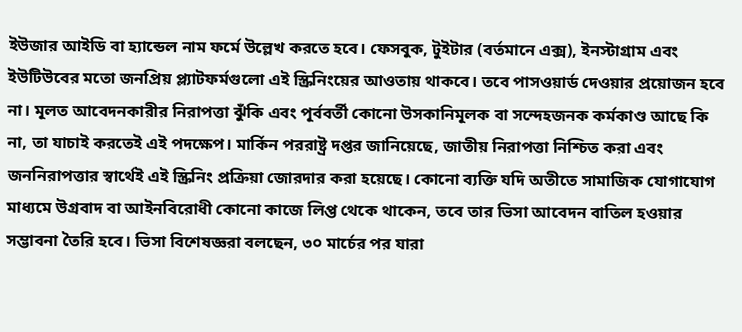ইউজার আইডি বা হ্যান্ডেল নাম ফর্মে উল্লেখ করতে হবে। ফেসবুক, টুইটার (বর্তমানে এক্স), ইনস্টাগ্রাম এবং ইউটিউবের মতো জনপ্রিয় প্ল্যাটফর্মগুলো এই স্ক্রিনিংয়ের আওতায় থাকবে। তবে পাসওয়ার্ড দেওয়ার প্রয়োজন হবে না। মূলত আবেদনকারীর নিরাপত্তা ঝুঁকি এবং পূর্ববর্তী কোনো উসকানিমূলক বা সন্দেহজনক কর্মকাণ্ড আছে কি না, তা যাচাই করতেই এই পদক্ষেপ। মার্কিন পররাষ্ট্র দপ্তর জানিয়েছে, জাতীয় নিরাপত্তা নিশ্চিত করা এবং জননিরাপত্তার স্বার্থেই এই স্ক্রিনিং প্রক্রিয়া জোরদার করা হয়েছে। কোনো ব্যক্তি যদি অতীতে সামাজিক যোগাযোগ মাধ্যমে উগ্রবাদ বা আইনবিরোধী কোনো কাজে লিপ্ত থেকে থাকেন, তবে তার ভিসা আবেদন বাতিল হওয়ার সম্ভাবনা তৈরি হবে। ভিসা বিশেষজ্ঞরা বলছেন, ৩০ মার্চের পর যারা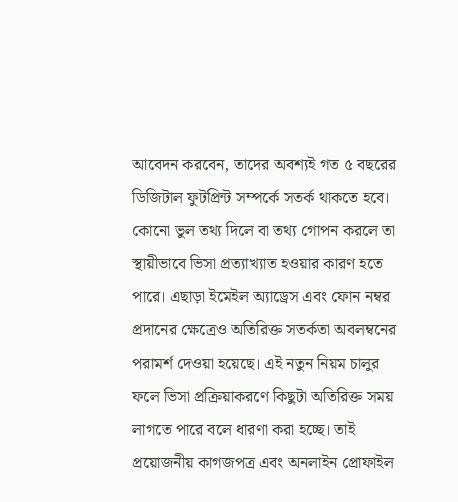আবেদন করবেন, তাদের অবশ্যই গত ৫ বছরের ডিজিটাল ফুটপ্রিন্ট সম্পর্কে সতর্ক থাকতে হবে। কোনো ভুল তথ্য দিলে বা তথ্য গোপন করলে তা স্থায়ীভাবে ভিসা প্রত্যাখ্যাত হওয়ার কারণ হতে পারে। এছাড়া ইমেইল অ্যাড্রেস এবং ফোন নম্বর প্রদানের ক্ষেত্রেও অতিরিক্ত সতর্কতা অবলম্বনের পরামর্শ দেওয়া হয়েছে। এই নতুন নিয়ম চালুর ফলে ভিসা প্রক্রিয়াকরণে কিছুটা অতিরিক্ত সময় লাগতে পারে বলে ধারণা করা হচ্ছে। তাই প্রয়োজনীয় কাগজপত্র এবং অনলাইন প্রোফাইল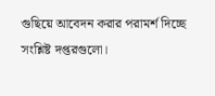গুছিয়ে আবেদন করার পরামর্শ দিচ্ছে সংশ্লিষ্ট দপ্তরগুলো।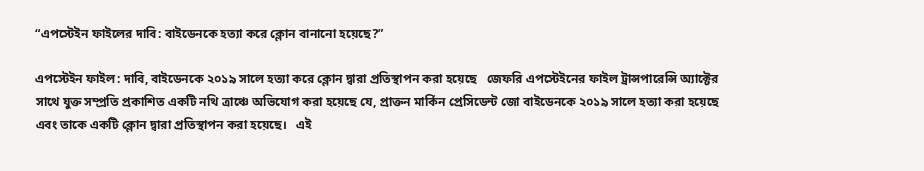“এপস্টেইন ফাইলের দাবি: বাইডেনকে হত্যা করে ক্লোন বানানো হয়েছে?”

এপস্টেইন ফাইল: দাবি, বাইডেনকে ২০১৯ সালে হত্যা করে ক্লোন দ্বারা প্রতিস্থাপন করা হয়েছে   জেফরি এপস্টেইনের ফাইল ট্রান্সপারেন্সি অ্যাক্টের সাথে যুক্ত সম্প্রতি প্রকাশিত একটি নথি ত্রাঞ্চে অভিযোগ করা হয়েছে যে, প্রাক্তন মার্কিন প্রেসিডেন্ট জো বাইডেনকে ২০১৯ সালে হত্যা করা হয়েছে এবং তাকে একটি ক্লোন দ্বারা প্রতিস্থাপন করা হয়েছে।   এই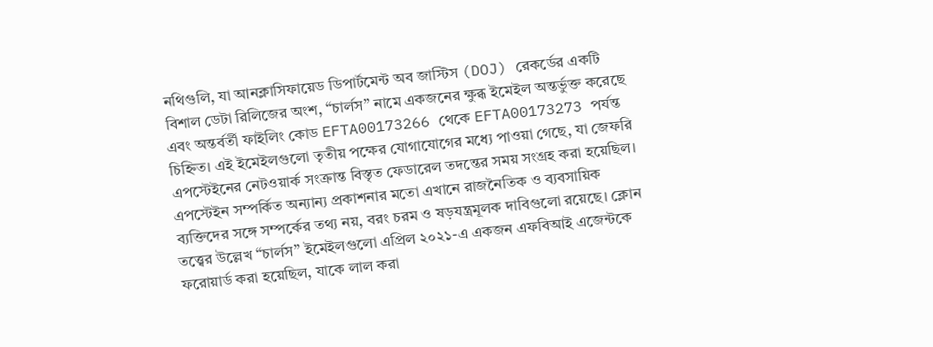নথিগুলি, যা আনক্লাসিফায়েড ডিপার্টমেন্ট অব জাস্টিস (DOJ) রেকর্ডের একটি বিশাল ডেটা রিলিজের অংশ, “চার্লস” নামে একজনের ক্ষুব্ধ ইমেইল অন্তর্ভুক্ত করেছে এবং অন্তর্বর্তী ফাইলিং কোড EFTA00173266 থেকে EFTA00173273 পর্যন্ত চিহ্নিত। এই ইমেইলগুলো তৃতীয় পক্ষের যোগাযোগের মধ্যে পাওয়া গেছে, যা জেফরি এপস্টেইনের নেটওয়ার্ক সংক্রান্ত বিস্তৃত ফেডারেল তদন্তের সময় সংগ্রহ করা হয়েছিল।   এপস্টেইন সম্পর্কিত অন্যান্য প্রকাশনার মতো এখানে রাজনৈতিক ও ব্যবসায়িক ব্যক্তিদের সঙ্গে সম্পর্কের তথ্য নয়, বরং চরম ও ষড়যন্ত্রমূলক দাবিগুলো রয়েছে। ক্লোন তত্ত্বের উল্লেখ “চার্লস” ইমেইলগুলো এপ্রিল ২০২১-এ একজন এফবিআই এজেন্টকে ফরোয়ার্ড করা হয়েছিল, যাকে লাল করা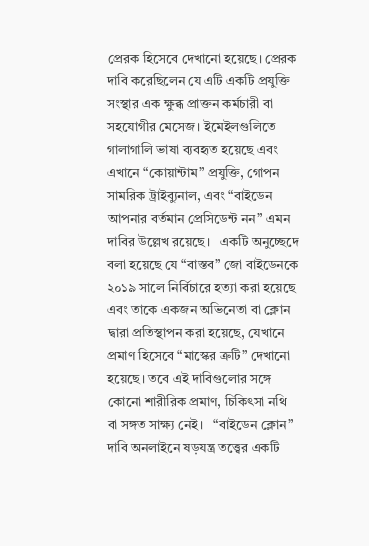প্রেরক হিসেবে দেখানো হয়েছে। প্রেরক দাবি করেছিলেন যে এটি একটি প্রযুক্তি সংস্থার এক ক্ষুব্ধ প্রাক্তন কর্মচারী বা সহযোগীর মেসেজ। ইমেইলগুলিতে গালাগালি ভাষা ব্যবহৃত হয়েছে এবং এখানে “কোয়ান্টাম” প্রযুক্তি, গোপন সামরিক ট্রাইব্যুনাল, এবং “বাইডেন আপনার বর্তমান প্রেসিডেন্ট নন” এমন দাবির উল্লেখ রয়েছে।   একটি অনুচ্ছেদে বলা হয়েছে যে “বাস্তব” জো বাইডেনকে ২০১৯ সালে নির্বিচারে হত্যা করা হয়েছে এবং তাকে একজন অভিনেতা বা ক্লোন দ্বারা প্রতিস্থাপন করা হয়েছে, যেখানে প্রমাণ হিসেবে “মাস্কের ত্রুটি” দেখানো হয়েছে। তবে এই দাবিগুলোর সঙ্গে কোনো শারীরিক প্রমাণ, চিকিৎসা নথি বা সঙ্গত সাক্ষ্য নেই।   “বাইডেন ক্লোন” দাবি অনলাইনে ষড়যন্ত্র তত্ত্বের একটি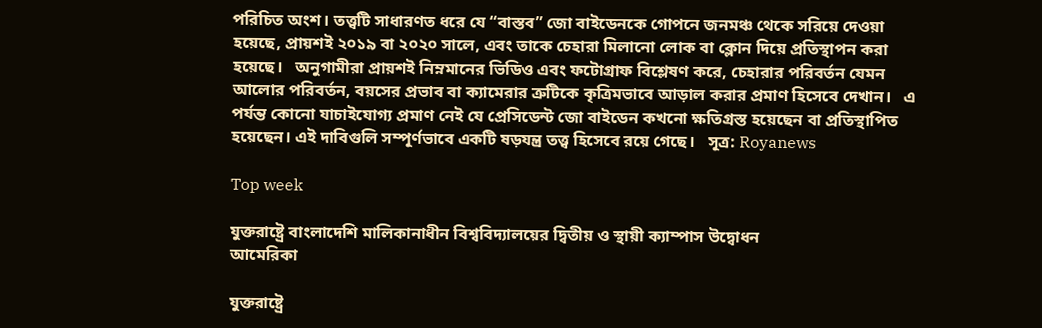পরিচিত অংশ। তত্ত্বটি সাধারণত ধরে যে “বাস্তব” জো বাইডেনকে গোপনে জনমঞ্চ থেকে সরিয়ে দেওয়া হয়েছে, প্রায়শই ২০১৯ বা ২০২০ সালে, এবং তাকে চেহারা মিলানো লোক বা ক্লোন দিয়ে প্রতিস্থাপন করা হয়েছে।   অনুগামীরা প্রায়শই নিম্নমানের ভিডিও এবং ফটোগ্রাফ বিশ্লেষণ করে, চেহারার পরিবর্তন যেমন আলোর পরিবর্তন, বয়সের প্রভাব বা ক্যামেরার ত্রুটিকে কৃত্রিমভাবে আড়াল করার প্রমাণ হিসেবে দেখান।   এ পর্যন্ত কোনো যাচাইযোগ্য প্রমাণ নেই যে প্রেসিডেন্ট জো বাইডেন কখনো ক্ষতিগ্রস্ত হয়েছেন বা প্রতিস্থাপিত হয়েছেন। এই দাবিগুলি সম্পূর্ণভাবে একটি ষড়যন্ত্র তত্ত্ব হিসেবে রয়ে গেছে।   সূত্র: Royanews

Top week

যুক্তরাষ্ট্রে বাংলাদেশি মালিকানাধীন বিশ্ববিদ্যালয়ের দ্বিতীয় ও স্থায়ী ক্যাম্পাস উদ্বোধন
আমেরিকা

যুক্তরাষ্ট্রে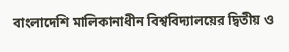বাংলাদেশি মালিকানাধীন বিশ্ববিদ্যালয়ের দ্বিতীয় ও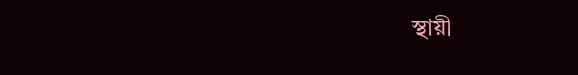স্থায়ী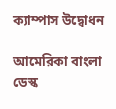ক্যাম্পাস উদ্বোধন

আমেরিকা বাংলা ডেস্ক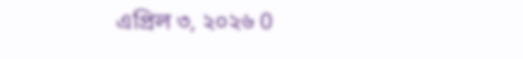এপ্রিল ৩, ২০২৬ 0